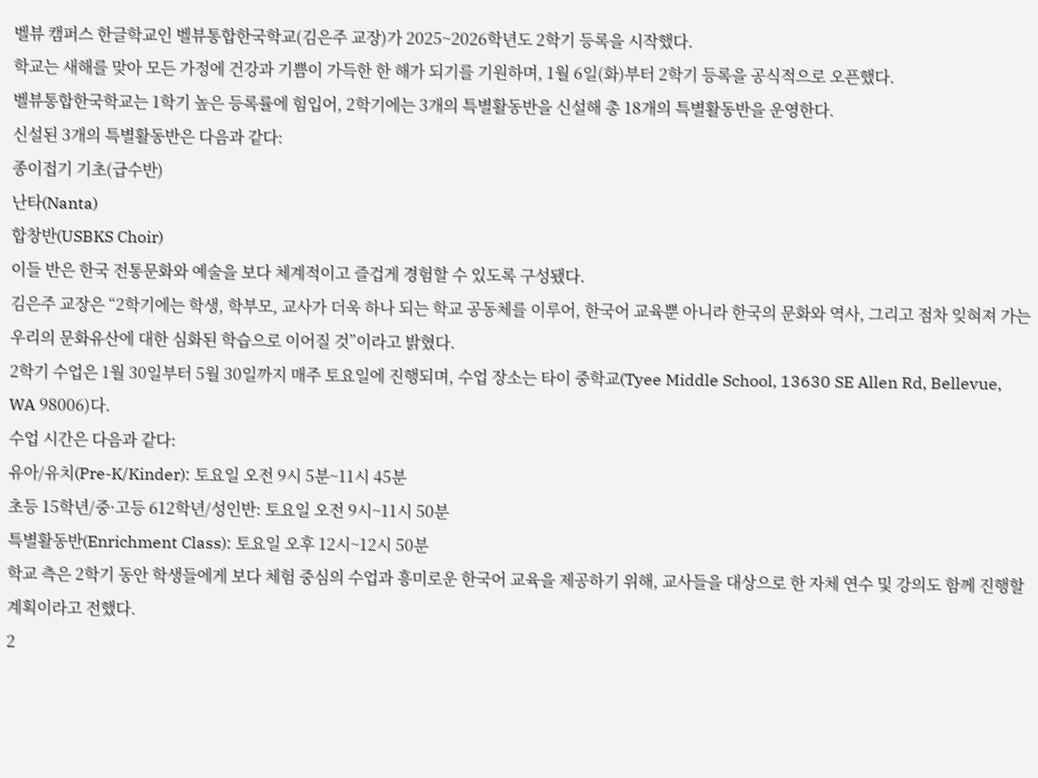벨뷰 캠퍼스 한글학교인 벨뷰통합한국학교(김은주 교장)가 2025~2026학년도 2학기 등록을 시작했다.
학교는 새해를 맞아 모든 가정에 건강과 기쁨이 가득한 한 해가 되기를 기원하며, 1월 6일(화)부터 2학기 등록을 공식적으로 오픈했다.
벨뷰통합한국학교는 1학기 높은 등록률에 힘입어, 2학기에는 3개의 특별활동반을 신설해 총 18개의 특별활동반을 운영한다.
신설된 3개의 특별활동반은 다음과 같다:
종이접기 기초(급수반)
난타(Nanta)
합창반(USBKS Choir)
이들 반은 한국 전통문화와 예술을 보다 체계적이고 즐겁게 경험할 수 있도록 구성됐다.
김은주 교장은 “2학기에는 학생, 학부모, 교사가 더욱 하나 되는 학교 공동체를 이루어, 한국어 교육뿐 아니라 한국의 문화와 역사, 그리고 점차 잊혀져 가는 우리의 문화유산에 대한 심화된 학습으로 이어질 것”이라고 밝혔다.
2학기 수업은 1월 30일부터 5월 30일까지 매주 토요일에 진행되며, 수업 장소는 타이 중학교(Tyee Middle School, 13630 SE Allen Rd, Bellevue, WA 98006)다.
수업 시간은 다음과 같다:
유아/유치(Pre-K/Kinder): 토요일 오전 9시 5분~11시 45분
초등 15학년/중·고등 612학년/성인반: 토요일 오전 9시~11시 50분
특별활동반(Enrichment Class): 토요일 오후 12시~12시 50분
학교 측은 2학기 동안 학생들에게 보다 체험 중심의 수업과 흥미로운 한국어 교육을 제공하기 위해, 교사들을 대상으로 한 자체 연수 및 강의도 함께 진행할 계획이라고 전했다.
2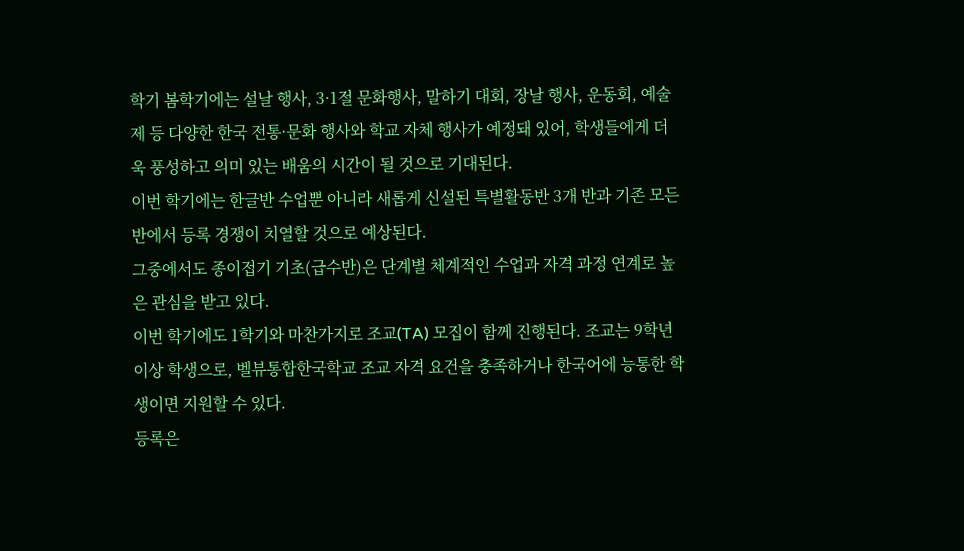학기 봄학기에는 설날 행사, 3·1절 문화행사, 말하기 대회, 장날 행사, 운동회, 예술제 등 다양한 한국 전통·문화 행사와 학교 자체 행사가 예정돼 있어, 학생들에게 더욱 풍성하고 의미 있는 배움의 시간이 될 것으로 기대된다.
이번 학기에는 한글반 수업뿐 아니라 새롭게 신설된 특별활동반 3개 반과 기존 모든 반에서 등록 경쟁이 치열할 것으로 예상된다.
그중에서도 종이접기 기초(급수반)은 단계별 체계적인 수업과 자격 과정 연계로 높은 관심을 받고 있다.
이번 학기에도 1학기와 마찬가지로 조교(TA) 모집이 함께 진행된다. 조교는 9학년 이상 학생으로, 벨뷰통합한국학교 조교 자격 요건을 충족하거나 한국어에 능통한 학생이면 지원할 수 있다.
등록은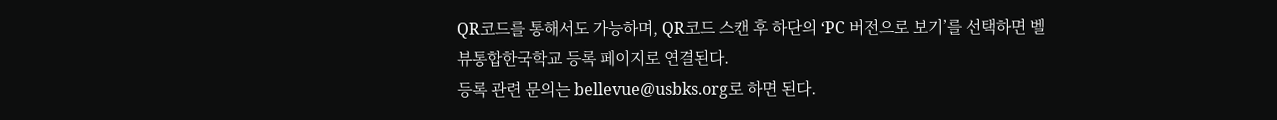QR코드를 통해서도 가능하며, QR코드 스캔 후 하단의 ‘PC 버전으로 보기’를 선택하면 벨뷰통합한국학교 등록 페이지로 연결된다.
등록 관련 문의는 bellevue@usbks.org로 하면 된다.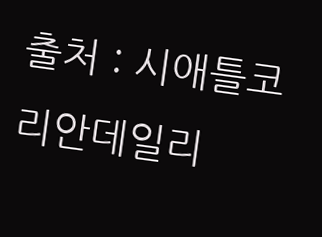출처 : 시애틀코리안데일리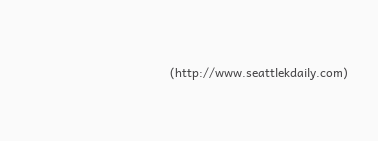(http://www.seattlekdaily.com)